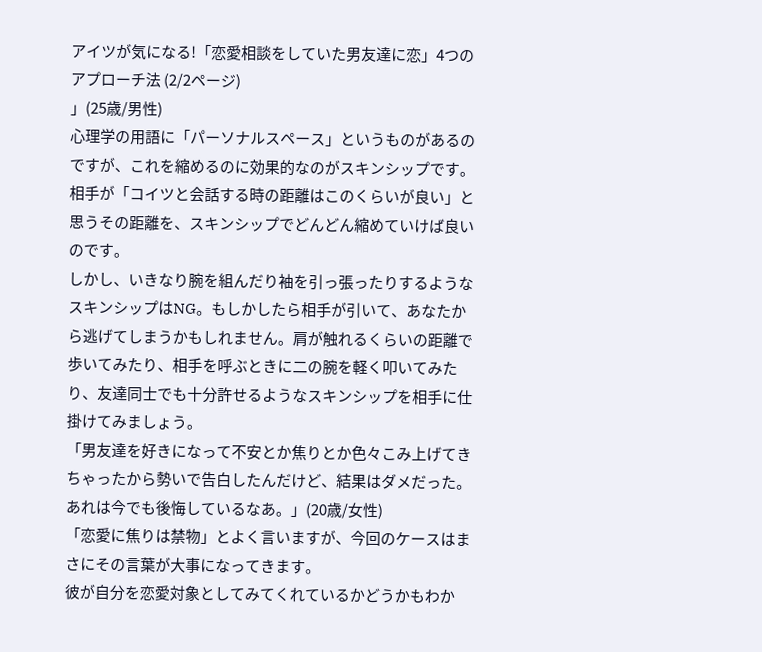アイツが気になる!「恋愛相談をしていた男友達に恋」4つのアプローチ法 (2/2ページ)
」(25歳/男性)
心理学の用語に「パーソナルスペース」というものがあるのですが、これを縮めるのに効果的なのがスキンシップです。相手が「コイツと会話する時の距離はこのくらいが良い」と思うその距離を、スキンシップでどんどん縮めていけば良いのです。
しかし、いきなり腕を組んだり袖を引っ張ったりするようなスキンシップはNG。もしかしたら相手が引いて、あなたから逃げてしまうかもしれません。肩が触れるくらいの距離で歩いてみたり、相手を呼ぶときに二の腕を軽く叩いてみたり、友達同士でも十分許せるようなスキンシップを相手に仕掛けてみましょう。
「男友達を好きになって不安とか焦りとか色々こみ上げてきちゃったから勢いで告白したんだけど、結果はダメだった。あれは今でも後悔しているなあ。」(20歳/女性)
「恋愛に焦りは禁物」とよく言いますが、今回のケースはまさにその言葉が大事になってきます。
彼が自分を恋愛対象としてみてくれているかどうかもわか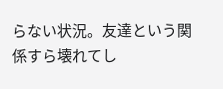らない状況。友達という関係すら壊れてし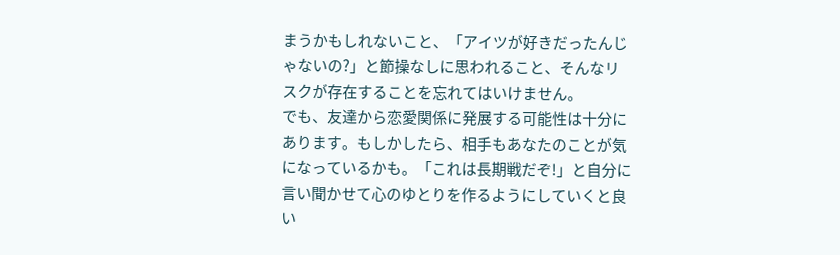まうかもしれないこと、「アイツが好きだったんじゃないの?」と節操なしに思われること、そんなリスクが存在することを忘れてはいけません。
でも、友達から恋愛関係に発展する可能性は十分にあります。もしかしたら、相手もあなたのことが気になっているかも。「これは長期戦だぞ!」と自分に言い聞かせて心のゆとりを作るようにしていくと良い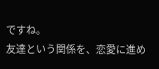ですね。
友達という関係を、恋愛に進め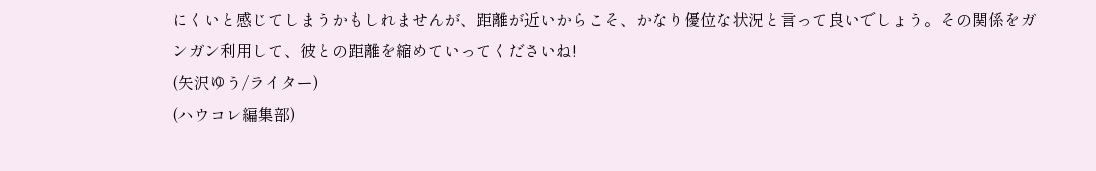にくいと感じてしまうかもしれませんが、距離が近いからこそ、かなり優位な状況と言って良いでしょう。その関係をガンガン利用して、彼との距離を縮めていってくださいね!
(矢沢ゆう/ライター)
(ハウコレ編集部)